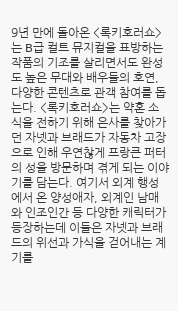9년 만에 돌아온 <록키호러쇼>는 B급 컬트 뮤지컬을 표방하는 작품의 기조를 살리면서도 완성도 높은 무대와 배우들의 호연, 다양한 콘텐츠로 관객 참여를 돕는다. <록키호러쇼>는 약혼 소식을 전하기 위해 은사를 찾아가던 자넷과 브래드가 자동차 고장으로 인해 우연찮게 프랑큰 퍼터의 성을 방문하며 겪게 되는 이야기를 담는다. 여기서 외계 행성에서 온 양성애자, 외계인 남매와 인조인간 등 다양한 캐릭터가 등장하는데 이들은 자넷과 브래드의 위선과 가식을 걷어내는 계기를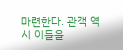마련한다. 관객 역시 이들을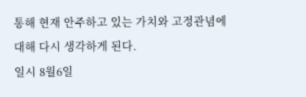통해 현재 안주하고 있는 가치와 고정관념에 대해 다시 생각하게 된다.
일시 8월6일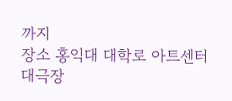까지
장소 홍익대 대학로 아트센터 대극장